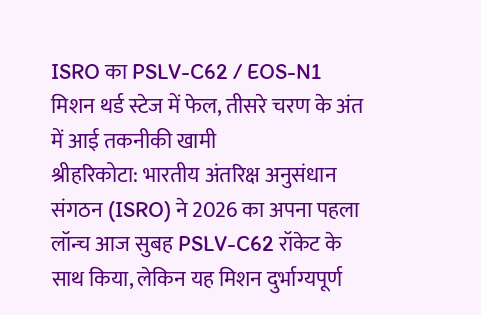ISRO का PSLV-C62 / EOS-N1 मिशन थर्ड स्टेज में फेल, तीसरे चरण के अंत में आई तकनीकी खामी
श्रीहरिकोटा: भारतीय अंतरिक्ष अनुसंधान संगठन (ISRO) ने 2026 का अपना पहला लॉन्च आज सुबह PSLV-C62 रॉकेट के साथ किया, लेकिन यह मिशन दुर्भाग्यपूर्ण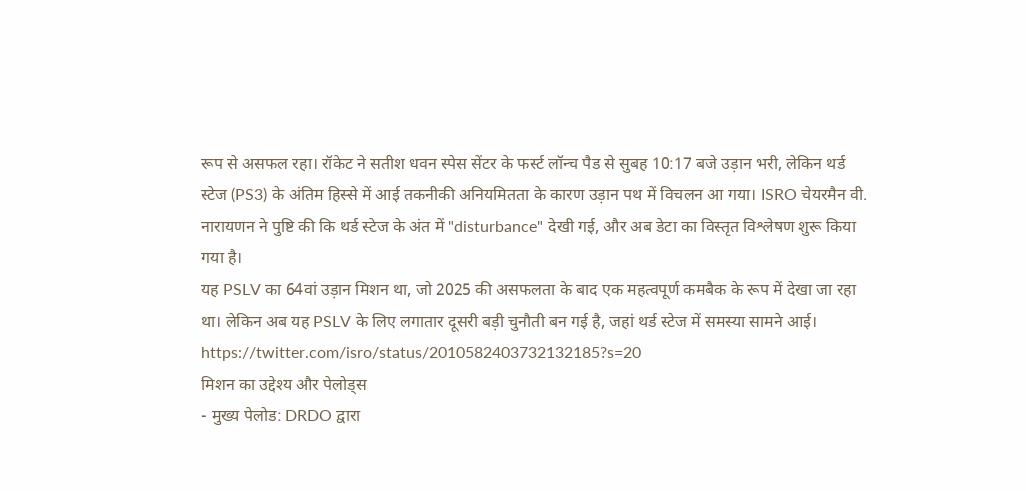रूप से असफल रहा। रॉकेट ने सतीश धवन स्पेस सेंटर के फर्स्ट लॉन्च पैड से सुबह 10:17 बजे उड़ान भरी, लेकिन थर्ड स्टेज (PS3) के अंतिम हिस्से में आई तकनीकी अनियमितता के कारण उड़ान पथ में विचलन आ गया। ISRO चेयरमैन वी. नारायणन ने पुष्टि की कि थर्ड स्टेज के अंत में "disturbance" देखी गई, और अब डेटा का विस्तृत विश्लेषण शुरू किया गया है।
यह PSLV का 64वां उड़ान मिशन था, जो 2025 की असफलता के बाद एक महत्वपूर्ण कमबैक के रूप में देखा जा रहा था। लेकिन अब यह PSLV के लिए लगातार दूसरी बड़ी चुनौती बन गई है, जहां थर्ड स्टेज में समस्या सामने आई।
https://twitter.com/isro/status/2010582403732132185?s=20
मिशन का उद्देश्य और पेलोड्स
- मुख्य पेलोड: DRDO द्वारा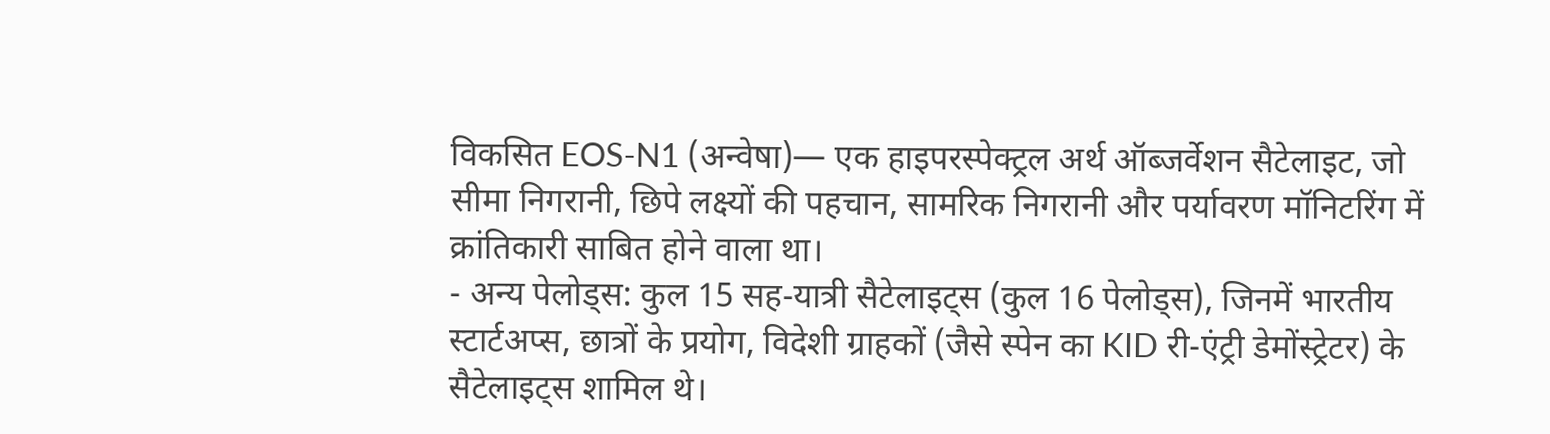विकसित EOS-N1 (अन्वेषा)— एक हाइपरस्पेक्ट्रल अर्थ ऑब्जर्वेशन सैटेलाइट, जो सीमा निगरानी, छिपे लक्ष्यों की पहचान, सामरिक निगरानी और पर्यावरण मॉनिटरिंग में क्रांतिकारी साबित होने वाला था।
- अन्य पेलोड्स: कुल 15 सह-यात्री सैटेलाइट्स (कुल 16 पेलोड्स), जिनमें भारतीय स्टार्टअप्स, छात्रों के प्रयोग, विदेशी ग्राहकों (जैसे स्पेन का KID री-एंट्री डेमोंस्ट्रेटर) के सैटेलाइट्स शामिल थे।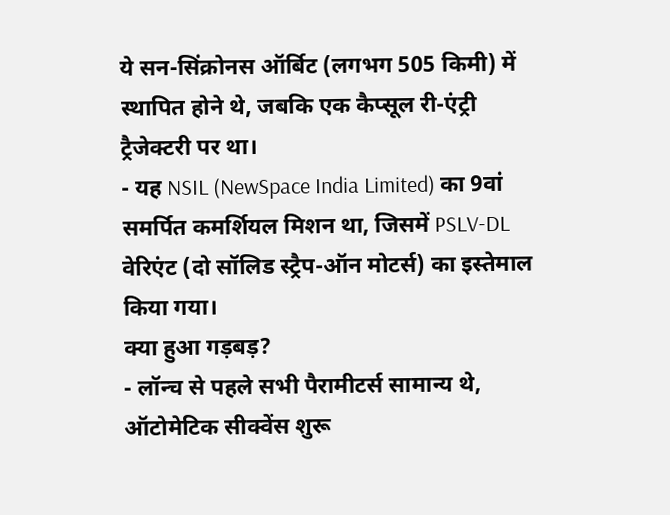ये सन-सिंक्रोनस ऑर्बिट (लगभग 505 किमी) में स्थापित होने थे, जबकि एक कैप्सूल री-एंट्री ट्रैजेक्टरी पर था।
- यह NSIL (NewSpace India Limited) का 9वां समर्पित कमर्शियल मिशन था, जिसमें PSLV-DL वेरिएंट (दो सॉलिड स्ट्रैप-ऑन मोटर्स) का इस्तेमाल किया गया।
क्या हुआ गड़बड़?
- लॉन्च से पहले सभी पैरामीटर्स सामान्य थे, ऑटोमेटिक सीक्वेंस शुरू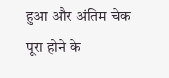हुआ और अंतिम चेक पूरा होने के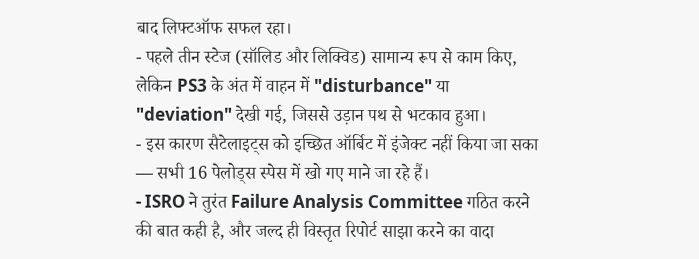बाद लिफ्टऑफ सफल रहा।
- पहले तीन स्टेज (सॉलिड और लिक्विड) सामान्य रूप से काम किए, लेकिन PS3 के अंत में वाहन में "disturbance" या "deviation" देखी गई, जिससे उड़ान पथ से भटकाव हुआ।
- इस कारण सैटेलाइट्स को इच्छित ऑर्बिट में इंजेक्ट नहीं किया जा सका — सभी 16 पेलोड्स स्पेस में खो गए माने जा रहे हैं।
- ISRO ने तुरंत Failure Analysis Committee गठित करने की बात कही है, और जल्द ही विस्तृत रिपोर्ट साझा करने का वादा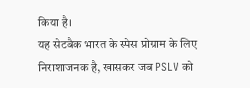किया है।
यह सेटबैक भारत के स्पेस प्रोग्राम के लिए निराशाजनक है, खासकर जब PSLV को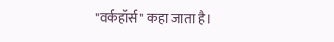"वर्कहॉर्स" कहा जाता है।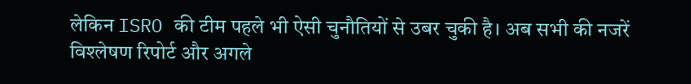लेकिन ISRO की टीम पहले भी ऐसी चुनौतियों से उबर चुकी है। अब सभी की नजरें विश्लेषण रिपोर्ट और अगले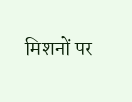मिशनों पर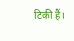टिकी हैं।